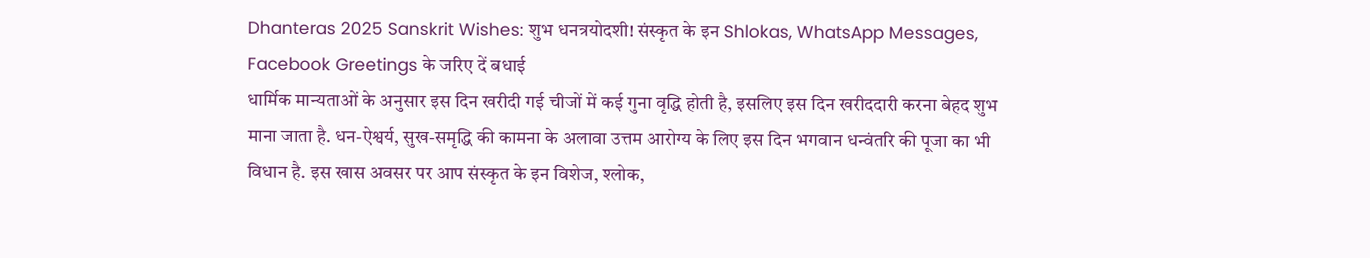Dhanteras 2025 Sanskrit Wishes: शुभ धनत्रयोदशी! संस्कृत के इन Shlokas, WhatsApp Messages, Facebook Greetings के जरिए दें बधाई
धार्मिक मान्यताओं के अनुसार इस दिन खरीदी गई चीजों में कई गुना वृद्धि होती है, इसलिए इस दिन खरीददारी करना बेहद शुभ माना जाता है. धन-ऐश्वर्य, सुख-समृद्धि की कामना के अलावा उत्तम आरोग्य के लिए इस दिन भगवान धन्वंतरि की पूजा का भी विधान है. इस खास अवसर पर आप संस्कृत के इन विशेज, श्लोक,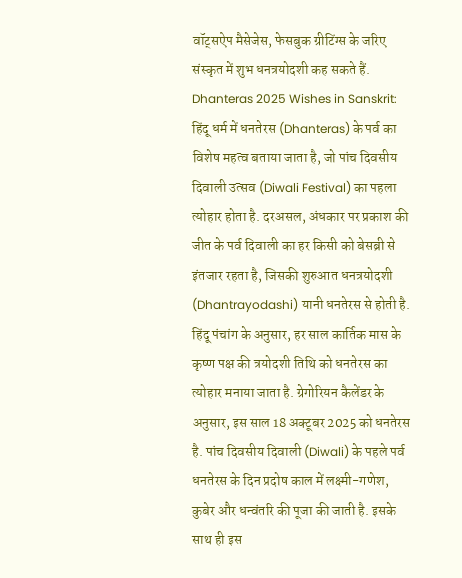वॉट्सऐप मैसेजेस, फेसबुक ग्रीटिंग्स के जरिए संस्कृत में शुभ धनत्रयोदशी कह सकते हैं.
Dhanteras 2025 Wishes in Sanskrit: हिंदू धर्म में धनतेरस (Dhanteras) के पर्व का विशेष महत्व बताया जाता है, जो पांच दिवसीय दिवाली उत्सव (Diwali Festival) का पहला त्योहार होता है. दरअसल, अंधकार पर प्रकाश की जीत के पर्व दिवाली का हर किसी को बेसब्री से इंतजार रहता है, जिसकी शुरुआत धनत्रयोदशी (Dhantrayodashi) यानी धनतेरस से होती है. हिंदू पंचांग के अनुसार, हर साल कार्तिक मास के कृष्ण पक्ष की त्रयोदशी तिथि को धनतेरस का त्योहार मनाया जाता है. ग्रेगोरियन कैलेंडर के अनुसार, इस साल 18 अक्टूबर 2025 को धनतेरस है. पांच दिवसीय दिवाली (Diwali) के पहले पर्व धनतेरस के दिन प्रदोष काल में लक्ष्मी-गणेश, कुबेर और धन्वंतरि की पूजा की जाती है. इसके साथ ही इस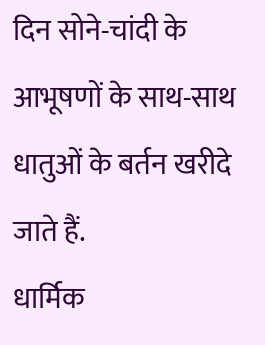दिन सोने-चांदी के आभूषणों के साथ-साथ धातुओं के बर्तन खरीदे जाते हैं.
धार्मिक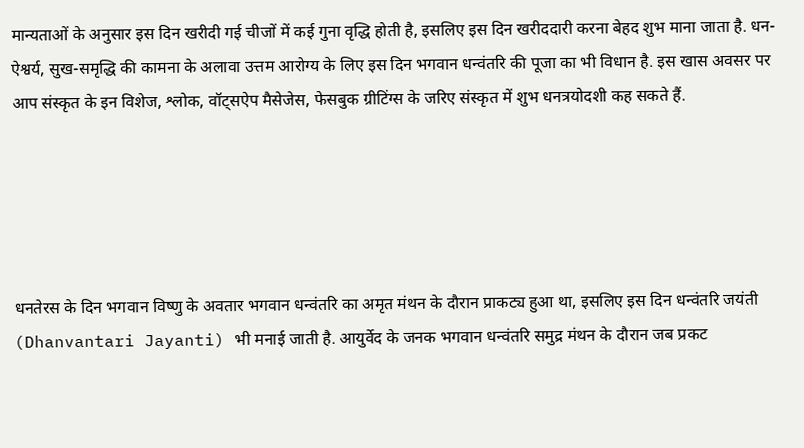मान्यताओं के अनुसार इस दिन खरीदी गई चीजों में कई गुना वृद्धि होती है, इसलिए इस दिन खरीददारी करना बेहद शुभ माना जाता है. धन-ऐश्वर्य, सुख-समृद्धि की कामना के अलावा उत्तम आरोग्य के लिए इस दिन भगवान धन्वंतरि की पूजा का भी विधान है. इस खास अवसर पर आप संस्कृत के इन विशेज, श्लोक, वॉट्सऐप मैसेजेस, फेसबुक ग्रीटिंग्स के जरिए संस्कृत में शुभ धनत्रयोदशी कह सकते हैं.





धनतेरस के दिन भगवान विष्णु के अवतार भगवान धन्वंतरि का अमृत मंथन के दौरान प्राकट्य हुआ था, इसलिए इस दिन धन्वंतरि जयंती (Dhanvantari Jayanti) भी मनाई जाती है. आयुर्वेद के जनक भगवान धन्वंतरि समुद्र मंथन के दौरान जब प्रकट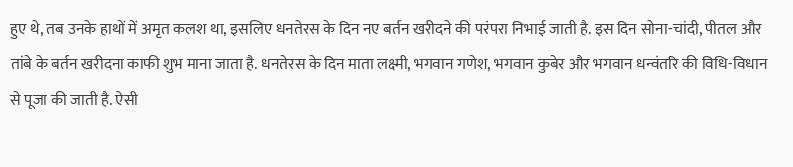हुए थे, तब उनके हाथों में अमृत कलश था, इसलिए धनतेरस के दिन नए बर्तन खरीदने की परंपरा निभाई जाती है. इस दिन सोना-चांदी, पीतल और तांबे के बर्तन खरीदना काफी शुभ माना जाता है. धनतेरस के दिन माता लक्ष्मी, भगवान गणेश, भगवान कुबेर और भगवान धन्वंतरि की विधि-विधान से पूजा की जाती है. ऐसी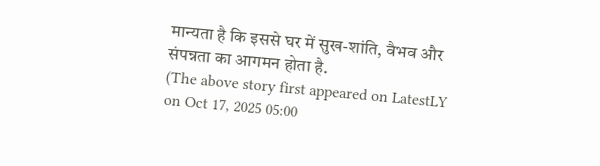मान्यता है कि इससे घर में सुख-शांति, वैभव और संपन्नता का आगमन होता है.
(The above story first appeared on LatestLY on Oct 17, 2025 05:00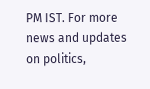PM IST. For more news and updates on politics,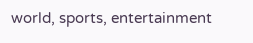world, sports, entertainment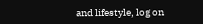and lifestyle, log on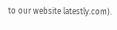to our website latestly.com).